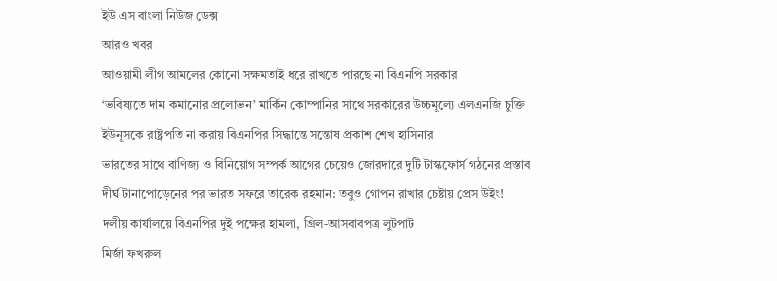ইউ এস বাংলা নিউজ ডেক্স
আরও খবর
আওয়ামী লীগ আমলের কোনো সক্ষমতাই ধরে রাখতে পারছে না বিএনপি সরকার
‘ভবিষ্যতে দাম কমানোর প্রলোভন’ মার্কিন কোম্পানির সাথে সরকারের উচ্চমূল্যে এলএনজি চুক্তি
ইউনূসকে রাষ্ট্রপতি না করায় বিএনপির সিদ্ধান্তে সন্তোষ প্রকাশ শেখ হাসিনার
ভারতের সাথে বাণিজ্য ও বিনিয়োগ সম্পর্ক আগের চেয়েও জোরদারে দুটি টাস্কফোর্স গঠনের প্রস্তাব
দীর্ঘ টানাপোড়েনের পর ভারত সফরে তারেক রহমান: তবুও গোপন রাখার চেষ্টায় প্রেস উইং!
দলীয় কার্যালয়ে বিএনপির দুই পক্ষের হামলা, গ্রিল-আসবাবপত্র লুটপাট
মির্জা ফখরুল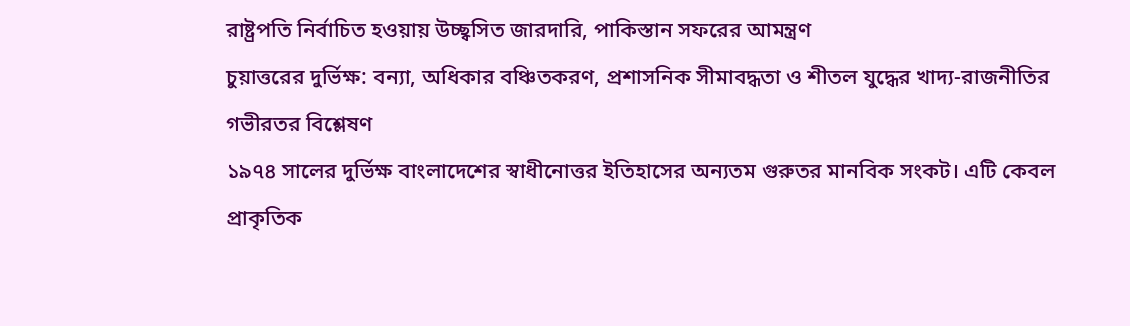রাষ্ট্রপতি নির্বাচিত হওয়ায় উচ্ছ্বসিত জারদারি, পাকিস্তান সফরের আমন্ত্রণ
চুয়াত্তরের দুর্ভিক্ষ: বন্যা, অধিকার বঞ্চিতকরণ, প্রশাসনিক সীমাবদ্ধতা ও শীতল যুদ্ধের খাদ্য-রাজনীতির গভীরতর বিশ্লেষণ
১৯৭৪ সালের দুর্ভিক্ষ বাংলাদেশের স্বাধীনোত্তর ইতিহাসের অন্যতম গুরুতর মানবিক সংকট। এটি কেবল প্রাকৃতিক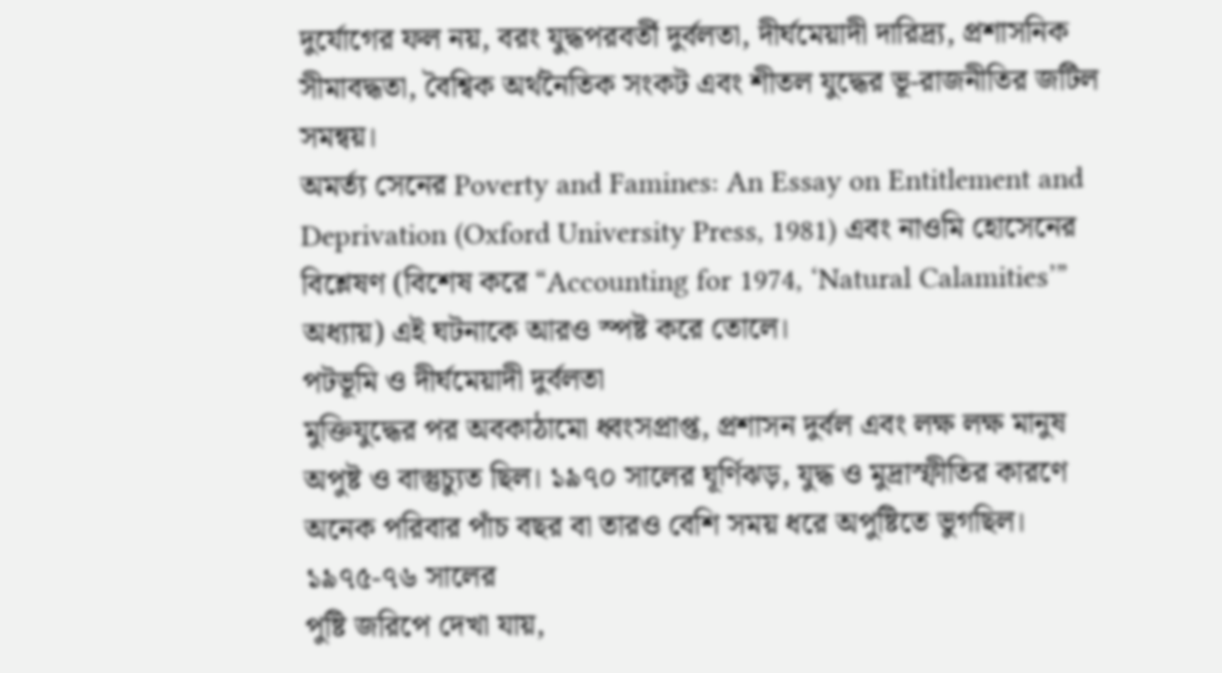দুর্যোগের ফল নয়, বরং যুদ্ধপরবর্তী দুর্বলতা, দীর্ঘমেয়াদী দারিদ্র্য, প্রশাসনিক সীমাবদ্ধতা, বৈশ্বিক অর্থনৈতিক সংকট এবং শীতল যুদ্ধের ভূ-রাজনীতির জটিল সমন্বয়।
অমর্ত্য সেনের Poverty and Famines: An Essay on Entitlement and Deprivation (Oxford University Press, 1981) এবং নাওমি হোসেনের বিশ্লেষণ (বিশেষ করে “Accounting for 1974, ‘Natural Calamities’” অধ্যায়) এই ঘটনাকে আরও স্পষ্ট করে তোলে।
পটভূমি ও দীর্ঘমেয়াদী দুর্বলতা
মুক্তিযুদ্ধের পর অবকাঠামো ধ্বংসপ্রাপ্ত, প্রশাসন দুর্বল এবং লক্ষ লক্ষ মানুষ অপুষ্ট ও বাস্তুচ্যুত ছিল। ১৯৭০ সালের ঘূর্ণিঝড়, যুদ্ধ ও মুদ্রাস্ফীতির কারণে অনেক পরিবার পাঁচ বছর বা তারও বেশি সময় ধরে অপুষ্টিতে ভুগছিল। ১৯৭৫-৭৬ সালের
পুষ্টি জরিপে দেখা যায়,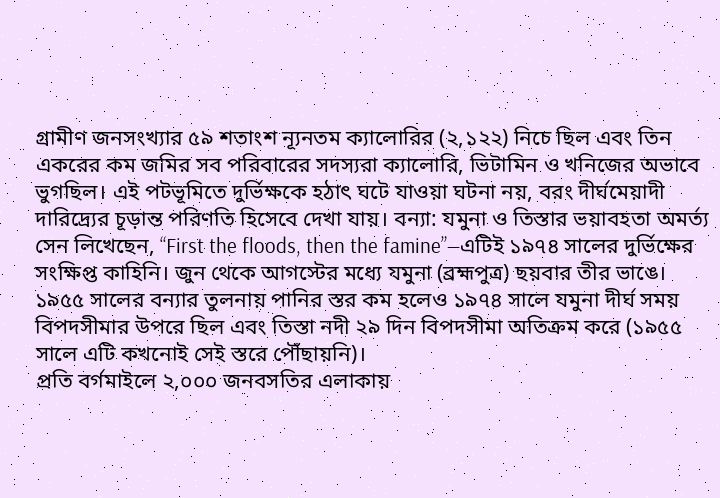গ্রামীণ জনসংখ্যার ৫৯ শতাংশ ন্যূনতম ক্যালোরির (২,১২২) নিচে ছিল এবং তিন একরের কম জমির সব পরিবারের সদস্যরা ক্যালোরি, ভিটামিন ও খনিজের অভাবে ভুগছিল। এই পটভূমিতে দুর্ভিক্ষকে হঠাৎ ঘটে যাওয়া ঘটনা নয়, বরং দীর্ঘমেয়াদী দারিদ্র্যের চূড়ান্ত পরিণতি হিসেবে দেখা যায়। বন্যা: যমুনা ও তিস্তার ভয়াবহতা অমর্ত্য সেন লিখেছেন, “First the floods, then the famine”—এটিই ১৯৭৪ সালের দুর্ভিক্ষের সংক্ষিপ্ত কাহিনি। জুন থেকে আগস্টের মধ্যে যমুনা (ব্রহ্মপুত্র) ছয়বার তীর ভাঙে। ১৯৫৫ সালের বন্যার তুলনায় পানির স্তর কম হলেও ১৯৭৪ সালে যমুনা দীর্ঘ সময় বিপদসীমার উপরে ছিল এবং তিস্তা নদী ২৯ দিন বিপদসীমা অতিক্রম করে (১৯৫৫ সালে এটি কখনোই সেই স্তরে পৌঁছায়নি)।
প্রতি বর্গমাইলে ২,০০০ জনবসতির এলাকায়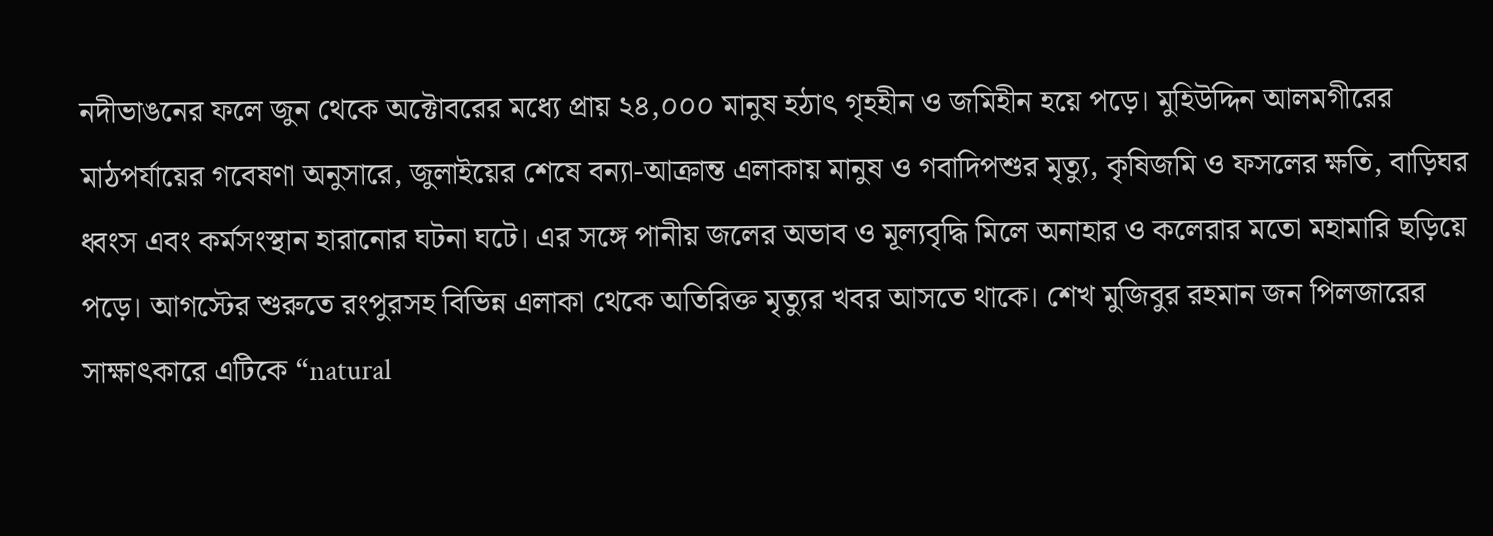নদীভাঙনের ফলে জুন থেকে অক্টোবরের মধ্যে প্রায় ২৪,০০০ মানুষ হঠাৎ গৃহহীন ও জমিহীন হয়ে পড়ে। মুহিউদ্দিন আলমগীরের মাঠপর্যায়ের গবেষণা অনুসারে, জুলাইয়ের শেষে বন্যা-আক্রান্ত এলাকায় মানুষ ও গবাদিপশুর মৃত্যু, কৃষিজমি ও ফসলের ক্ষতি, বাড়িঘর ধ্বংস এবং কর্মসংস্থান হারানোর ঘটনা ঘটে। এর সঙ্গে পানীয় জলের অভাব ও মূল্যবৃদ্ধি মিলে অনাহার ও কলেরার মতো মহামারি ছড়িয়ে পড়ে। আগস্টের শুরুতে রংপুরসহ বিভিন্ন এলাকা থেকে অতিরিক্ত মৃত্যুর খবর আসতে থাকে। শেখ মুজিবুর রহমান জন পিলজারের সাক্ষাৎকারে এটিকে “natural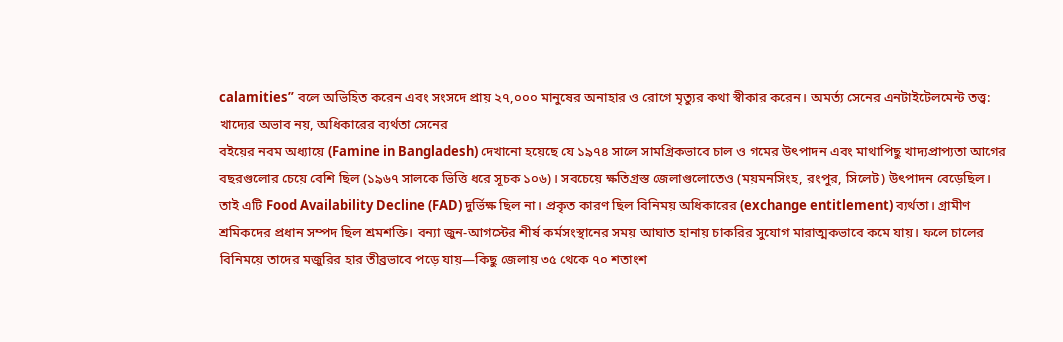calamities” বলে অভিহিত করেন এবং সংসদে প্রায় ২৭,০০০ মানুষের অনাহার ও রোগে মৃত্যুর কথা স্বীকার করেন। অমর্ত্য সেনের এনটাইটেলমেন্ট তত্ত্ব: খাদ্যের অভাব নয়, অধিকারের ব্যর্থতা সেনের
বইয়ের নবম অধ্যায়ে (Famine in Bangladesh) দেখানো হয়েছে যে ১৯৭৪ সালে সামগ্রিকভাবে চাল ও গমের উৎপাদন এবং মাথাপিছু খাদ্যপ্রাপ্যতা আগের বছরগুলোর চেয়ে বেশি ছিল (১৯৬৭ সালকে ভিত্তি ধরে সূচক ১০৬)। সবচেয়ে ক্ষতিগ্রস্ত জেলাগুলোতেও (ময়মনসিংহ, রংপুর, সিলেট) উৎপাদন বেড়েছিল। তাই এটি Food Availability Decline (FAD) দুর্ভিক্ষ ছিল না। প্রকৃত কারণ ছিল বিনিময় অধিকারের (exchange entitlement) ব্যর্থতা। গ্রামীণ শ্রমিকদের প্রধান সম্পদ ছিল শ্রমশক্তি। বন্যা জুন-আগস্টের শীর্ষ কর্মসংস্থানের সময় আঘাত হানায় চাকরির সুযোগ মারাত্মকভাবে কমে যায়। ফলে চালের বিনিময়ে তাদের মজুরির হার তীব্রভাবে পড়ে যায়—কিছু জেলায় ৩৫ থেকে ৭০ শতাংশ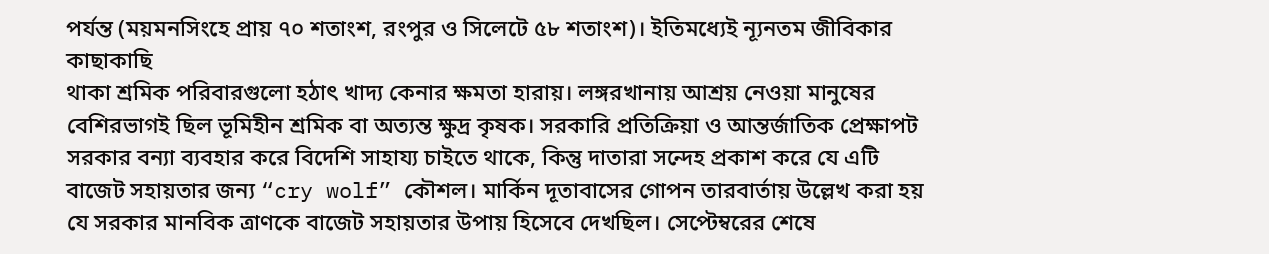পর্যন্ত (ময়মনসিংহে প্রায় ৭০ শতাংশ, রংপুর ও সিলেটে ৫৮ শতাংশ)। ইতিমধ্যেই ন্যূনতম জীবিকার কাছাকাছি
থাকা শ্রমিক পরিবারগুলো হঠাৎ খাদ্য কেনার ক্ষমতা হারায়। লঙ্গরখানায় আশ্রয় নেওয়া মানুষের বেশিরভাগই ছিল ভূমিহীন শ্রমিক বা অত্যন্ত ক্ষুদ্র কৃষক। সরকারি প্রতিক্রিয়া ও আন্তর্জাতিক প্রেক্ষাপট সরকার বন্যা ব্যবহার করে বিদেশি সাহায্য চাইতে থাকে, কিন্তু দাতারা সন্দেহ প্রকাশ করে যে এটি বাজেট সহায়তার জন্য “cry wolf” কৌশল। মার্কিন দূতাবাসের গোপন তারবার্তায় উল্লেখ করা হয় যে সরকার মানবিক ত্রাণকে বাজেট সহায়তার উপায় হিসেবে দেখছিল। সেপ্টেম্বরের শেষে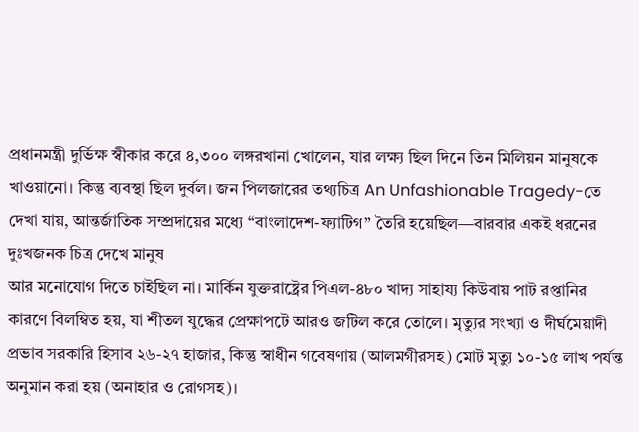প্রধানমন্ত্রী দুর্ভিক্ষ স্বীকার করে ৪,৩০০ লঙ্গরখানা খোলেন, যার লক্ষ্য ছিল দিনে তিন মিলিয়ন মানুষকে খাওয়ানো। কিন্তু ব্যবস্থা ছিল দুর্বল। জন পিলজারের তথ্যচিত্র An Unfashionable Tragedy-তে দেখা যায়, আন্তর্জাতিক সম্প্রদায়ের মধ্যে “বাংলাদেশ-ফ্যাটিগ” তৈরি হয়েছিল—বারবার একই ধরনের দুঃখজনক চিত্র দেখে মানুষ
আর মনোযোগ দিতে চাইছিল না। মার্কিন যুক্তরাষ্ট্রের পিএল-৪৮০ খাদ্য সাহায্য কিউবায় পাট রপ্তানির কারণে বিলম্বিত হয়, যা শীতল যুদ্ধের প্রেক্ষাপটে আরও জটিল করে তোলে। মৃত্যুর সংখ্যা ও দীর্ঘমেয়াদী প্রভাব সরকারি হিসাব ২৬-২৭ হাজার, কিন্তু স্বাধীন গবেষণায় (আলমগীরসহ) মোট মৃত্যু ১০-১৫ লাখ পর্যন্ত অনুমান করা হয় (অনাহার ও রোগসহ)।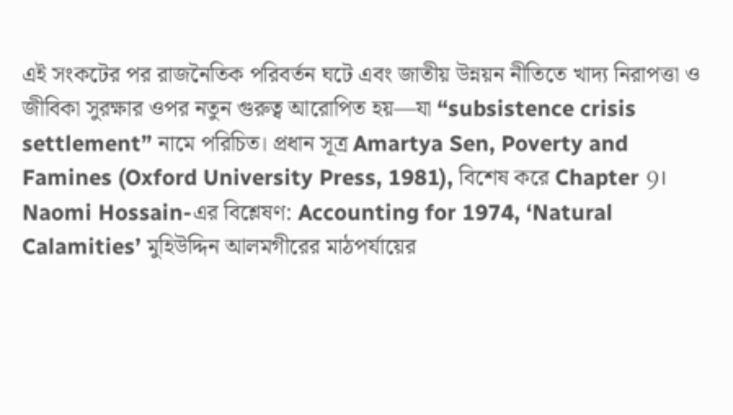এই সংকটের পর রাজনৈতিক পরিবর্তন ঘটে এবং জাতীয় উন্নয়ন নীতিতে খাদ্য নিরাপত্তা ও জীবিকা সুরক্ষার ওপর নতুন গুরুত্ব আরোপিত হয়—যা “subsistence crisis settlement” নামে পরিচিত। প্রধান সূত্র Amartya Sen, Poverty and Famines (Oxford University Press, 1981), বিশেষ করে Chapter 9। Naomi Hossain-এর বিশ্লেষণ: Accounting for 1974, ‘Natural Calamities’ মুহিউদ্দিন আলমগীরের মাঠপর্যায়ের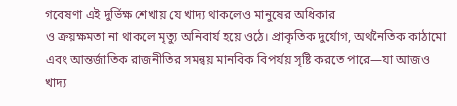গবেষণা এই দুর্ভিক্ষ শেখায় যে খাদ্য থাকলেও মানুষের অধিকার
ও ক্রয়ক্ষমতা না থাকলে মৃত্যু অনিবার্য হয়ে ওঠে। প্রাকৃতিক দুর্যোগ, অর্থনৈতিক কাঠামো এবং আন্তর্জাতিক রাজনীতির সমন্বয় মানবিক বিপর্যয় সৃষ্টি করতে পারে—যা আজও খাদ্য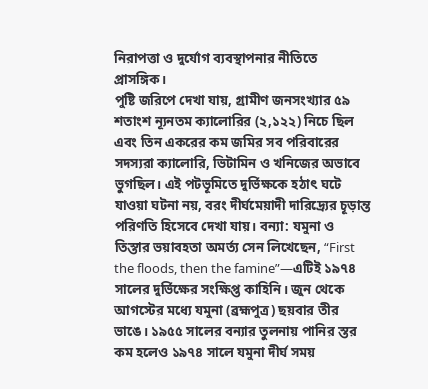নিরাপত্তা ও দুর্যোগ ব্যবস্থাপনার নীতিতে প্রাসঙ্গিক।
পুষ্টি জরিপে দেখা যায়, গ্রামীণ জনসংখ্যার ৫৯ শতাংশ ন্যূনতম ক্যালোরির (২,১২২) নিচে ছিল এবং তিন একরের কম জমির সব পরিবারের সদস্যরা ক্যালোরি, ভিটামিন ও খনিজের অভাবে ভুগছিল। এই পটভূমিতে দুর্ভিক্ষকে হঠাৎ ঘটে যাওয়া ঘটনা নয়, বরং দীর্ঘমেয়াদী দারিদ্র্যের চূড়ান্ত পরিণতি হিসেবে দেখা যায়। বন্যা: যমুনা ও তিস্তার ভয়াবহতা অমর্ত্য সেন লিখেছেন, “First the floods, then the famine”—এটিই ১৯৭৪ সালের দুর্ভিক্ষের সংক্ষিপ্ত কাহিনি। জুন থেকে আগস্টের মধ্যে যমুনা (ব্রহ্মপুত্র) ছয়বার তীর ভাঙে। ১৯৫৫ সালের বন্যার তুলনায় পানির স্তর কম হলেও ১৯৭৪ সালে যমুনা দীর্ঘ সময়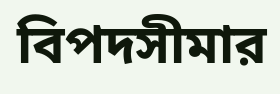বিপদসীমার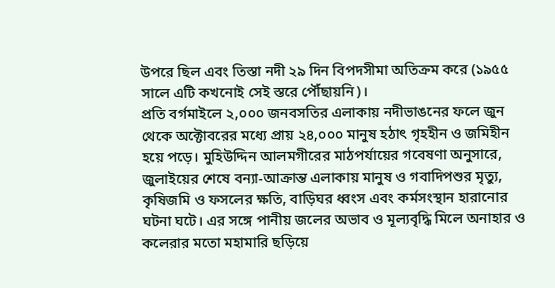উপরে ছিল এবং তিস্তা নদী ২৯ দিন বিপদসীমা অতিক্রম করে (১৯৫৫ সালে এটি কখনোই সেই স্তরে পৌঁছায়নি)।
প্রতি বর্গমাইলে ২,০০০ জনবসতির এলাকায় নদীভাঙনের ফলে জুন থেকে অক্টোবরের মধ্যে প্রায় ২৪,০০০ মানুষ হঠাৎ গৃহহীন ও জমিহীন হয়ে পড়ে। মুহিউদ্দিন আলমগীরের মাঠপর্যায়ের গবেষণা অনুসারে, জুলাইয়ের শেষে বন্যা-আক্রান্ত এলাকায় মানুষ ও গবাদিপশুর মৃত্যু, কৃষিজমি ও ফসলের ক্ষতি, বাড়িঘর ধ্বংস এবং কর্মসংস্থান হারানোর ঘটনা ঘটে। এর সঙ্গে পানীয় জলের অভাব ও মূল্যবৃদ্ধি মিলে অনাহার ও কলেরার মতো মহামারি ছড়িয়ে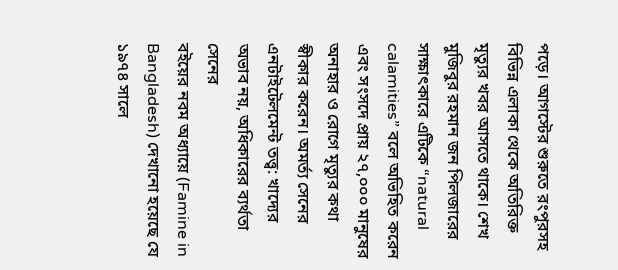পড়ে। আগস্টের শুরুতে রংপুরসহ বিভিন্ন এলাকা থেকে অতিরিক্ত মৃত্যুর খবর আসতে থাকে। শেখ মুজিবুর রহমান জন পিলজারের সাক্ষাৎকারে এটিকে “natural calamities” বলে অভিহিত করেন এবং সংসদে প্রায় ২৭,০০০ মানুষের অনাহার ও রোগে মৃত্যুর কথা স্বীকার করেন। অমর্ত্য সেনের এনটাইটেলমেন্ট তত্ত্ব: খাদ্যের অভাব নয়, অধিকারের ব্যর্থতা সেনের
বইয়ের নবম অধ্যায়ে (Famine in Bangladesh) দেখানো হয়েছে যে ১৯৭৪ সালে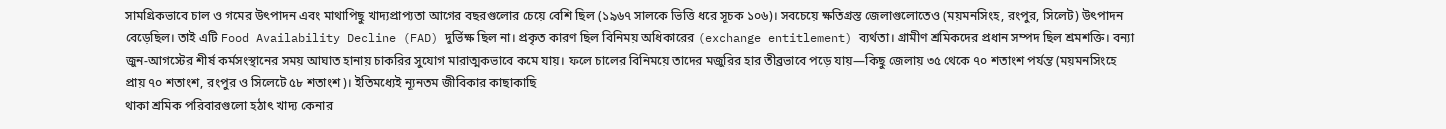সামগ্রিকভাবে চাল ও গমের উৎপাদন এবং মাথাপিছু খাদ্যপ্রাপ্যতা আগের বছরগুলোর চেয়ে বেশি ছিল (১৯৬৭ সালকে ভিত্তি ধরে সূচক ১০৬)। সবচেয়ে ক্ষতিগ্রস্ত জেলাগুলোতেও (ময়মনসিংহ, রংপুর, সিলেট) উৎপাদন বেড়েছিল। তাই এটি Food Availability Decline (FAD) দুর্ভিক্ষ ছিল না। প্রকৃত কারণ ছিল বিনিময় অধিকারের (exchange entitlement) ব্যর্থতা। গ্রামীণ শ্রমিকদের প্রধান সম্পদ ছিল শ্রমশক্তি। বন্যা জুন-আগস্টের শীর্ষ কর্মসংস্থানের সময় আঘাত হানায় চাকরির সুযোগ মারাত্মকভাবে কমে যায়। ফলে চালের বিনিময়ে তাদের মজুরির হার তীব্রভাবে পড়ে যায়—কিছু জেলায় ৩৫ থেকে ৭০ শতাংশ পর্যন্ত (ময়মনসিংহে প্রায় ৭০ শতাংশ, রংপুর ও সিলেটে ৫৮ শতাংশ)। ইতিমধ্যেই ন্যূনতম জীবিকার কাছাকাছি
থাকা শ্রমিক পরিবারগুলো হঠাৎ খাদ্য কেনার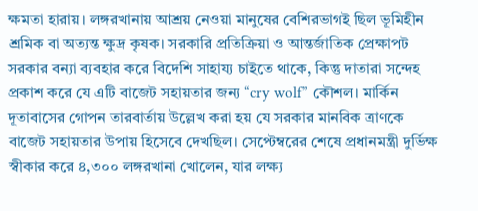ক্ষমতা হারায়। লঙ্গরখানায় আশ্রয় নেওয়া মানুষের বেশিরভাগই ছিল ভূমিহীন শ্রমিক বা অত্যন্ত ক্ষুদ্র কৃষক। সরকারি প্রতিক্রিয়া ও আন্তর্জাতিক প্রেক্ষাপট সরকার বন্যা ব্যবহার করে বিদেশি সাহায্য চাইতে থাকে, কিন্তু দাতারা সন্দেহ প্রকাশ করে যে এটি বাজেট সহায়তার জন্য “cry wolf” কৌশল। মার্কিন দূতাবাসের গোপন তারবার্তায় উল্লেখ করা হয় যে সরকার মানবিক ত্রাণকে বাজেট সহায়তার উপায় হিসেবে দেখছিল। সেপ্টেম্বরের শেষে প্রধানমন্ত্রী দুর্ভিক্ষ স্বীকার করে ৪,৩০০ লঙ্গরখানা খোলেন, যার লক্ষ্য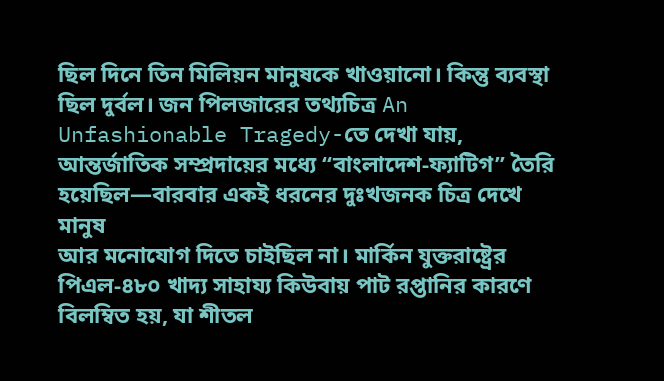ছিল দিনে তিন মিলিয়ন মানুষকে খাওয়ানো। কিন্তু ব্যবস্থা ছিল দুর্বল। জন পিলজারের তথ্যচিত্র An Unfashionable Tragedy-তে দেখা যায়, আন্তর্জাতিক সম্প্রদায়ের মধ্যে “বাংলাদেশ-ফ্যাটিগ” তৈরি হয়েছিল—বারবার একই ধরনের দুঃখজনক চিত্র দেখে মানুষ
আর মনোযোগ দিতে চাইছিল না। মার্কিন যুক্তরাষ্ট্রের পিএল-৪৮০ খাদ্য সাহায্য কিউবায় পাট রপ্তানির কারণে বিলম্বিত হয়, যা শীতল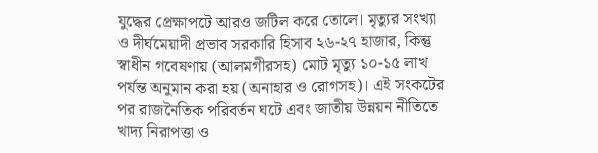যুদ্ধের প্রেক্ষাপটে আরও জটিল করে তোলে। মৃত্যুর সংখ্যা ও দীর্ঘমেয়াদী প্রভাব সরকারি হিসাব ২৬-২৭ হাজার, কিন্তু স্বাধীন গবেষণায় (আলমগীরসহ) মোট মৃত্যু ১০-১৫ লাখ পর্যন্ত অনুমান করা হয় (অনাহার ও রোগসহ)। এই সংকটের পর রাজনৈতিক পরিবর্তন ঘটে এবং জাতীয় উন্নয়ন নীতিতে খাদ্য নিরাপত্তা ও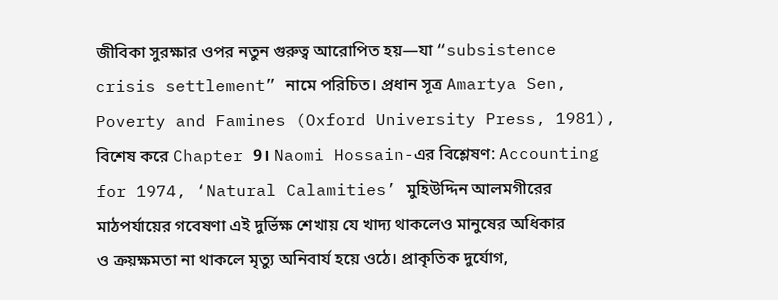জীবিকা সুরক্ষার ওপর নতুন গুরুত্ব আরোপিত হয়—যা “subsistence crisis settlement” নামে পরিচিত। প্রধান সূত্র Amartya Sen, Poverty and Famines (Oxford University Press, 1981), বিশেষ করে Chapter 9। Naomi Hossain-এর বিশ্লেষণ: Accounting for 1974, ‘Natural Calamities’ মুহিউদ্দিন আলমগীরের মাঠপর্যায়ের গবেষণা এই দুর্ভিক্ষ শেখায় যে খাদ্য থাকলেও মানুষের অধিকার
ও ক্রয়ক্ষমতা না থাকলে মৃত্যু অনিবার্য হয়ে ওঠে। প্রাকৃতিক দুর্যোগ,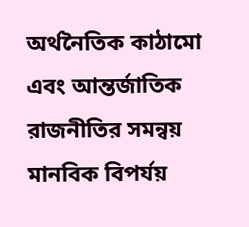অর্থনৈতিক কাঠামো এবং আন্তর্জাতিক রাজনীতির সমন্বয় মানবিক বিপর্যয়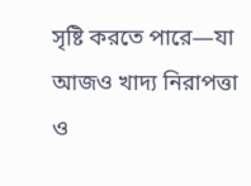সৃষ্টি করতে পারে—যা আজও খাদ্য নিরাপত্তা ও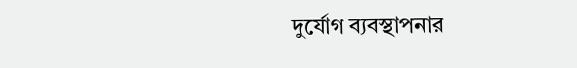দুর্যোগ ব্যবস্থাপনার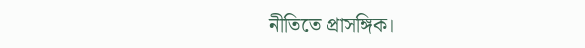নীতিতে প্রাসঙ্গিক।